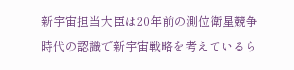新宇宙担当大臣は20年前の測位衛星競争時代の認識で新宇宙戦略を考えているら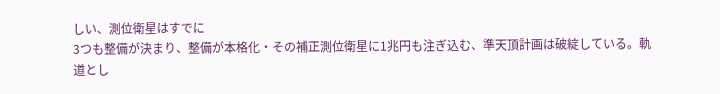しい、測位衛星はすでに
3つも整備が決まり、整備が本格化・その補正測位衛星に1兆円も注ぎ込む、準天頂計画は破綻している。軌道とし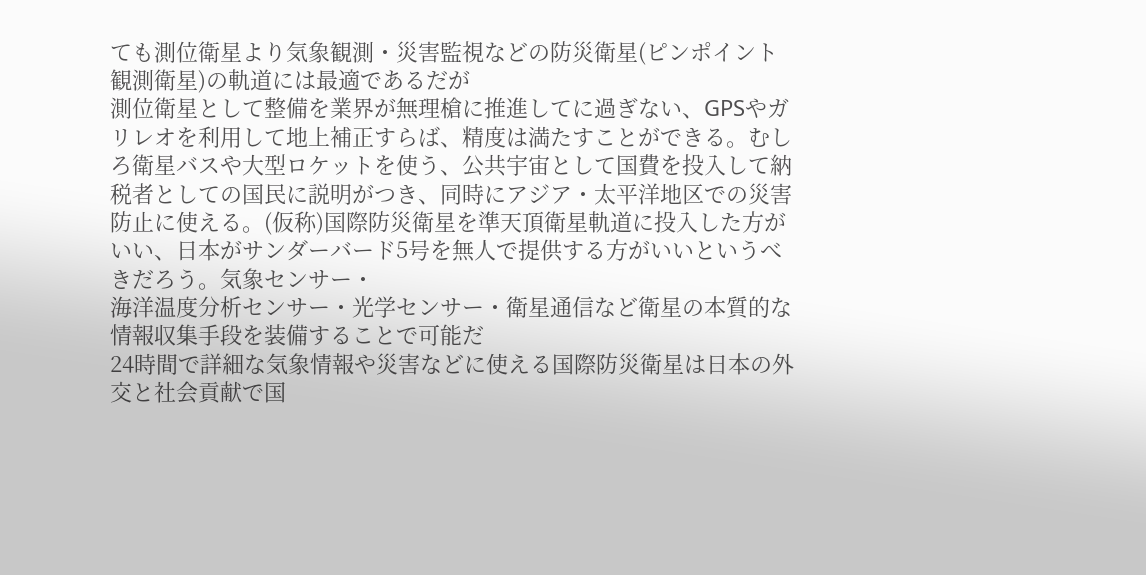ても測位衛星より気象観測・災害監視などの防災衛星(ピンポイント観測衛星)の軌道には最適であるだが
測位衛星として整備を業界が無理槍に推進してに過ぎない、GPSやガリレオを利用して地上補正すらば、精度は満たすことができる。むしろ衛星バスや大型ロケットを使う、公共宇宙として国費を投入して納税者としての国民に説明がつき、同時にアジア・太平洋地区での災害防止に使える。(仮称)国際防災衛星を準天頂衛星軌道に投入した方がいい、日本がサンダーバード5号を無人で提供する方がいいというべきだろう。気象センサー・
海洋温度分析センサー・光学センサー・衛星通信など衛星の本質的な情報収集手段を装備することで可能だ
24時間で詳細な気象情報や災害などに使える国際防災衛星は日本の外交と社会貢献で国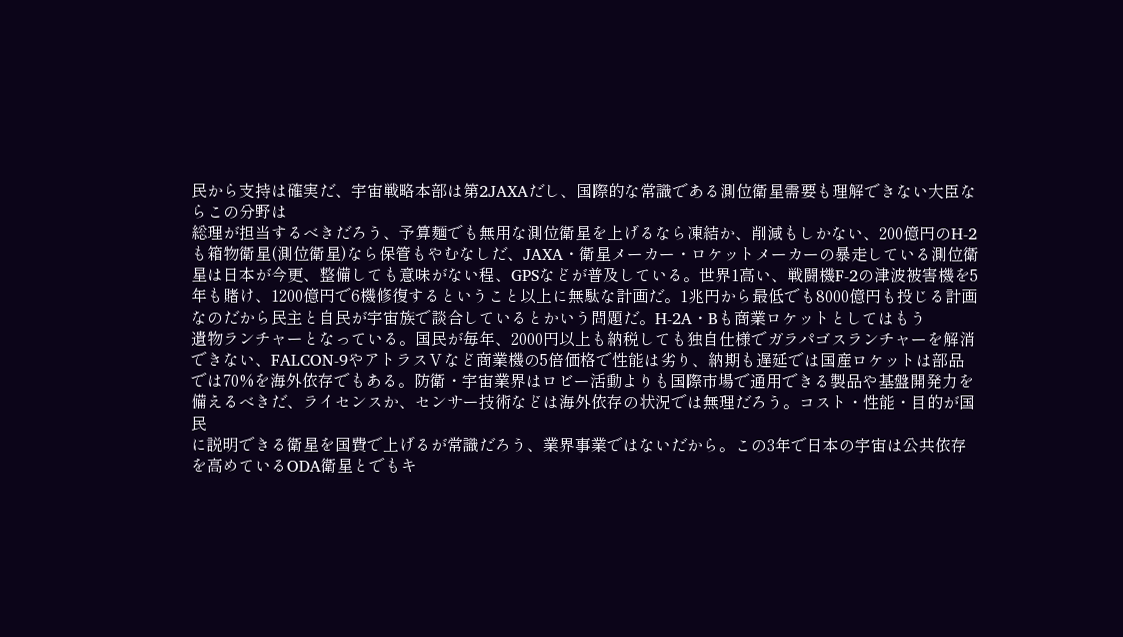民から支持は確実だ、宇宙戦略本部は第2JAXAだし、国際的な常識である測位衛星需要も理解できない大臣ならこの分野は
総理が担当するべきだろう、予算麺でも無用な測位衛星を上げるなら凍結か、削減もしかない、200億円のH-2も箱物衛星(測位衛星)なら保管もやむなしだ、JAXA・衛星メーカー・ロケットメーカーの暴走している測位衛星は日本が今更、整備しても意味がない程、GPSなどが普及している。世界1高い、戦闘機F-2の津波被害機を5年も賭け、1200億円で6機修復するということ以上に無駄な計画だ。1兆円から最低でも8000億円も投じる計画なのだから民主と自民が宇宙族で談合しているとかいう問題だ。H-2A・Bも商業ロケットとしてはもう
遺物ランチャーとなっている。国民が毎年、2000円以上も納税しても独自仕様でガラパゴスランチャーを解消できない、FALCON-9やアトラスⅤなど商業機の5倍価格で性能は劣り、納期も遅延では国産ロケットは部品では70%を海外依存でもある。防衛・宇宙業界はロビー活動よりも国際市場で通用できる製品や基盤開発力を
備えるべきだ、ライセンスか、センサー技術などは海外依存の状況では無理だろう。コスト・性能・目的が国民
に説明できる衛星を国費で上げるが常識だろう、業界事業ではないだから。この3年で日本の宇宙は公共依存
を高めているODA衛星とでもキ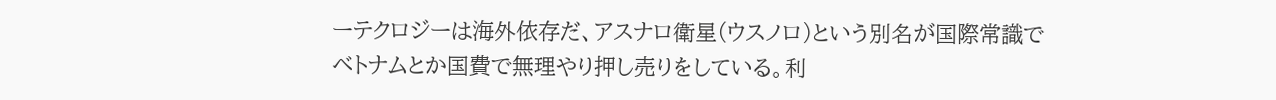ーテクロジーは海外依存だ、アスナロ衛星(ウスノロ)という別名が国際常識で
ベトナムとか国費で無理やり押し売りをしている。利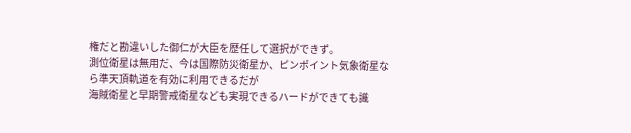権だと勘違いした御仁が大臣を歴任して選択ができず。
測位衛星は無用だ、今は国際防災衛星か、ピンポイント気象衛星なら準天頂軌道を有効に利用できるだが
海賊衛星と早期警戒衛星なども実現できるハードができても識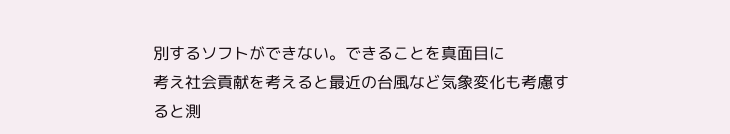別するソフトができない。できることを真面目に
考え社会貢献を考えると最近の台風など気象変化も考慮すると測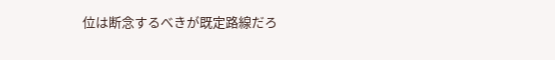位は断念するべきが既定路線だろ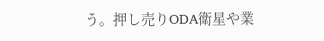う。押し売りODA衛星や業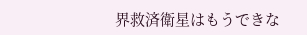界救済衛星はもうできな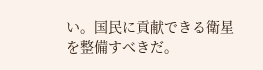い。国民に貢献できる衛星を整備すべきだ。